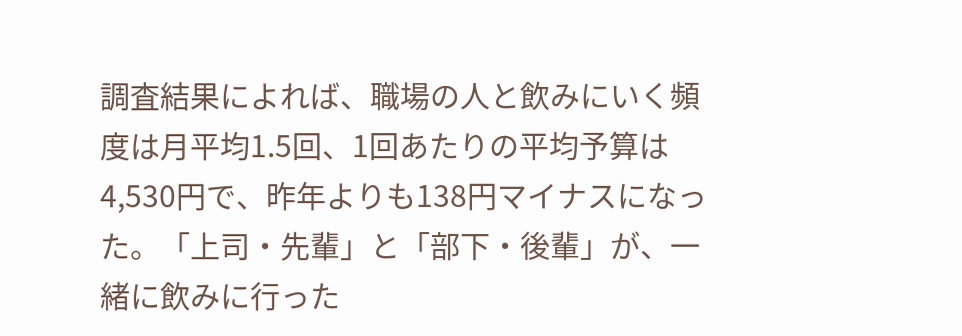調査結果によれば、職場の人と飲みにいく頻度は月平均1.5回、1回あたりの平均予算は4,530円で、昨年よりも138円マイナスになった。「上司・先輩」と「部下・後輩」が、一緒に飲みに行った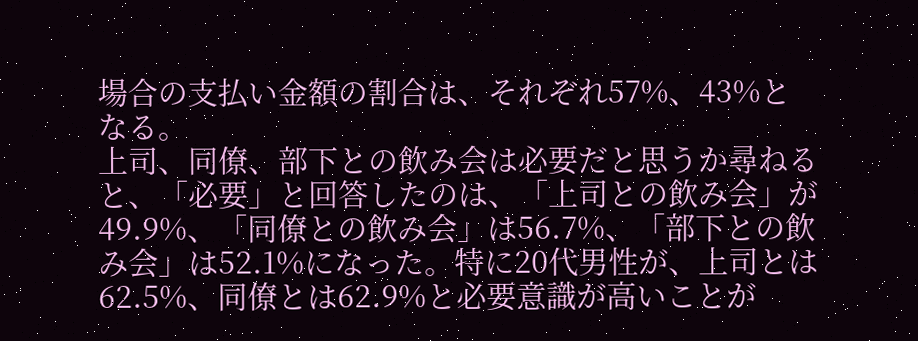場合の支払い金額の割合は、それぞれ57%、43%となる。
上司、同僚、部下との飲み会は必要だと思うか尋ねると、「必要」と回答したのは、「上司との飲み会」が49.9%、「同僚との飲み会」は56.7%、「部下との飲み会」は52.1%になった。特に20代男性が、上司とは62.5%、同僚とは62.9%と必要意識が高いことが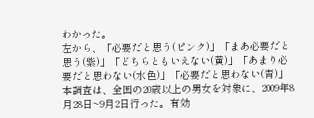わかった。
左から、「必要だと思う(ピンク)」「まあ必要だと思う(紫)」「どちらともいえない(黄)」「あまり必要だと思わない(水色)」「必要だと思わない(青)」
本調査は、全国の20歳以上の男女を対象に、2009年8月28日~9月2日行った。有効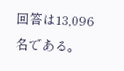回答は13,096名である。